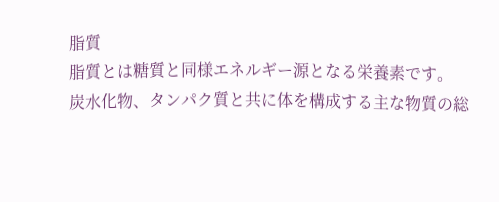脂質
脂質とは糖質と同様エネルギー源となる栄養素です。
炭水化物、タンパク質と共に体を構成する主な物質の総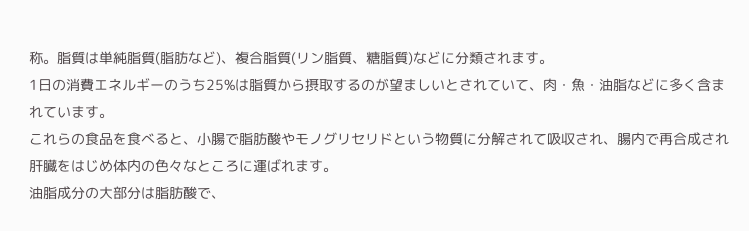称。脂質は単純脂質(脂肪など)、複合脂質(リン脂質、糖脂質)などに分類されます。
1日の消費エネルギーのうち25%は脂質から摂取するのが望ましいとされていて、肉・魚・油脂などに多く含まれています。
これらの食品を食べると、小腸で脂肪酸やモノグリセリドという物質に分解されて吸収され、腸内で再合成され肝臓をはじめ体内の色々なところに運ばれます。
油脂成分の大部分は脂肪酸で、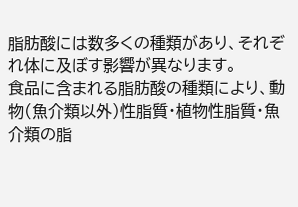脂肪酸には数多くの種類があり、それぞれ体に及ぼす影響が異なります。
食品に含まれる脂肪酸の種類により、動物(魚介類以外)性脂質・植物性脂質・魚介類の脂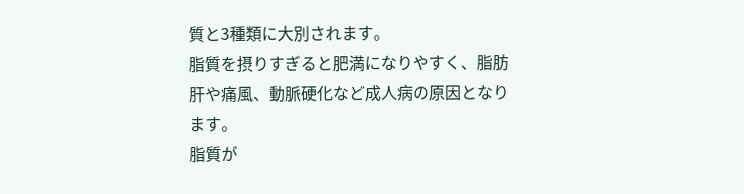質と3種類に大別されます。
脂質を摂りすぎると肥満になりやすく、脂肪肝や痛風、動脈硬化など成人病の原因となります。
脂質が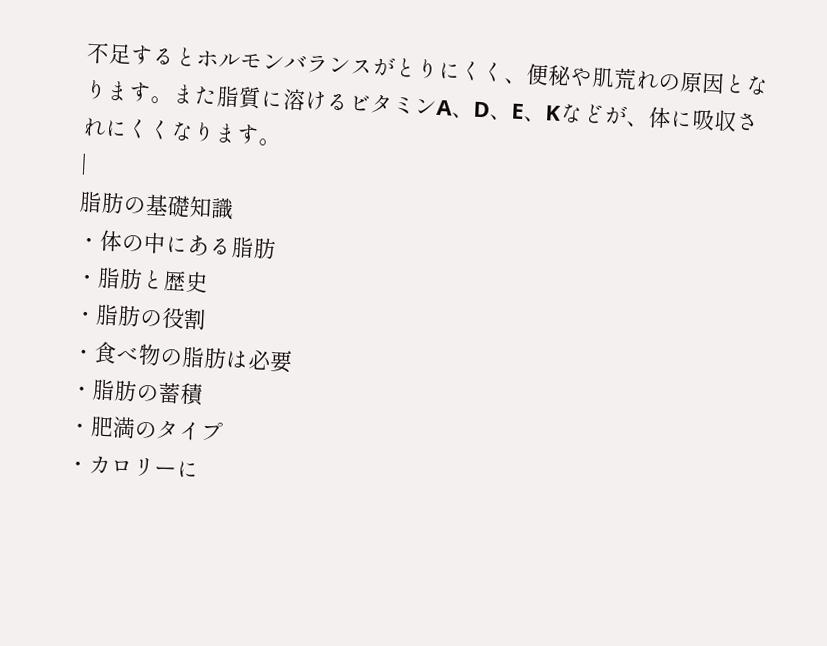不足するとホルモンバランスがとりにくく、便秘や肌荒れの原因となります。また脂質に溶けるビタミンA、D、E、Kなどが、体に吸収されにくくなります。
|
脂肪の基礎知識
・体の中にある脂肪
・脂肪と歴史
・脂肪の役割
・食べ物の脂肪は必要
・脂肪の蓄積
・肥満のタイプ
・カロリーに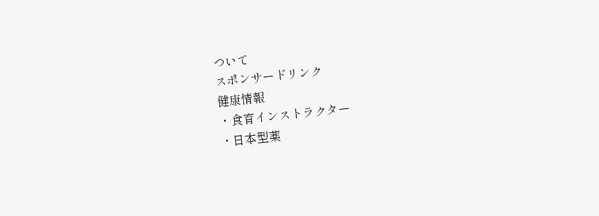ついて
スポンサードリンク
健康情報
・食育インストラクター
・日本型薬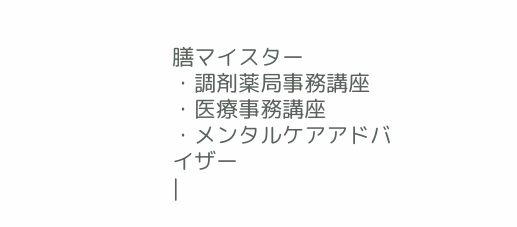膳マイスター
・調剤薬局事務講座
・医療事務講座
・メンタルケアアドバイザー
|